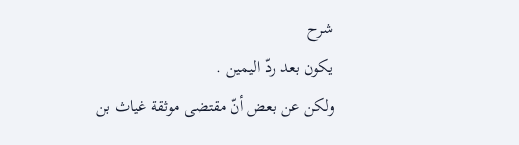شرح
يكون بعد ردّ اليمين .
ولكن عن بعض أنّ مقتضى موثقة غياث بن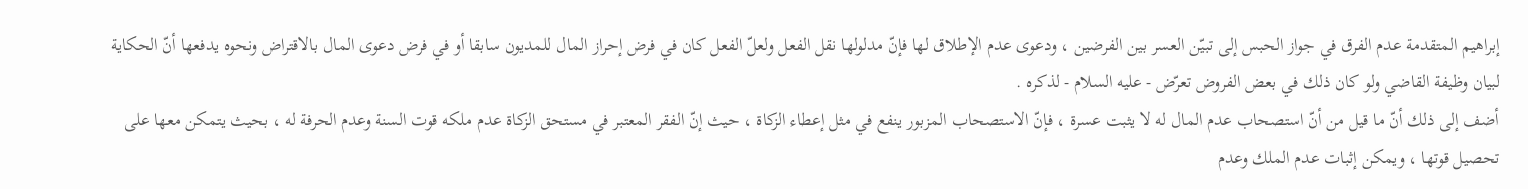إبراهيم المتقدمة عدم الفرق في جواز الحبس إلى تبيّن العسر بين الفرضين ، ودعوى عدم الإطلاق لها فإنّ مدلولها نقل الفعل ولعلّ الفعل كان في فرض إحراز المال للمديون سابقا أو في فرض دعوى المال بالاقتراض ونحوه يدفعها أنّ الحكاية لبيان وظيفة القاضي ولو كان ذلك في بعض الفروض تعرّض - عليه السلام - لذكره .
أضف إلى ذلك أنّ ما قيل من أنّ استصحاب عدم المال له لا يثبت عسرة ، فإنّ الاستصحاب المزبور ينفع في مثل إعطاء الزكاة ، حيث إنّ الفقر المعتبر في مستحق الزكاة عدم ملكه قوت السنة وعدم الحرفة له ، بحيث يتمكن معها على تحصيل قوتها ، ويمكن إثبات عدم الملك وعدم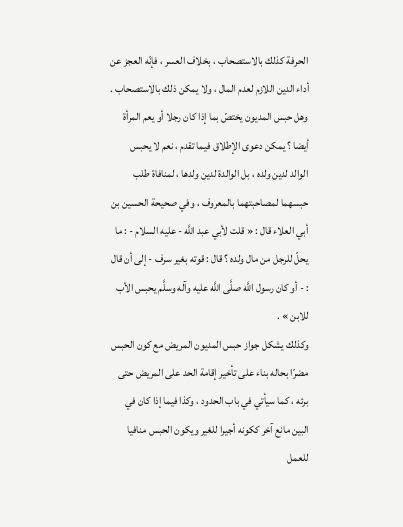الحرفة كذلك بالاستصحاب ، بخلاف العسر ، فإنّه العجز عن أداء الدين اللازم لعدم المال ، ولا يمكن ذلك بالاستصحاب .
وهل حبس المديون يختصّ بما إذا كان رجلا أو يعم المرأة أيضا ؟ يمكن دعوى الإطلاق فيما تقدم ، نعم لا يحبس الوالد لدين ولده ، بل الوالدة لدين ولدها ، لمنافاة طلب حبسهما لمصاحبتهما بالمعروف ، وفي صحيحة الحسين بن أبي العلاء قال : « قلت لأبي عبد اللَّه - عليه السلام - : ما يحلّ للرجل من مال ولده ؟ قال : قوته بغير سرف - إلى أن قال : - أو كان رسول اللَّه صلَّى اللَّه عليه وآله وسلَّم يحبس الأب للابن » .
وكذلك يشكل جواز حبس المديون المريض مع كون الحبس مضرّا بحاله بناء على تأخير إقامة الحد على المريض حتى برئه ، كما سيأتي في باب الحدود ، وكذا فيما إذا كان في البين مانع آخر ككونه أجيرا للغير ويكون الحبس منافيا للعمل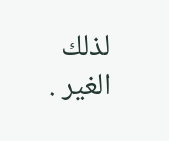لذلك الغير .